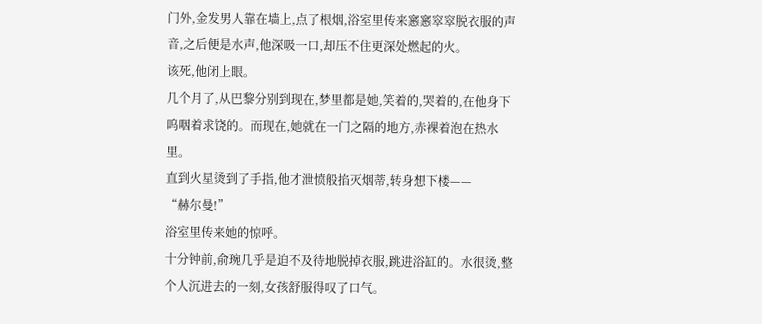门外,金发男人靠在墙上,点了根烟,浴室里传来窸窸窣窣脱衣服的声音,之后便是水声,他深吸一口,却压不住更深处燃起的火。
该死,他闭上眼。
几个月了,从巴黎分别到现在,梦里都是她,笑着的,哭着的,在他身下呜咽着求饶的。而现在,她就在一门之隔的地方,赤裸着泡在热水里。
直到火星烫到了手指,他才泄愤般掐灭烟蒂,转身想下楼——
“赫尔曼!”
浴室里传来她的惊呼。
十分钟前,俞琬几乎是迫不及待地脱掉衣服,跳进浴缸的。水很烫,整个人沉进去的一刻,女孩舒服得叹了口气。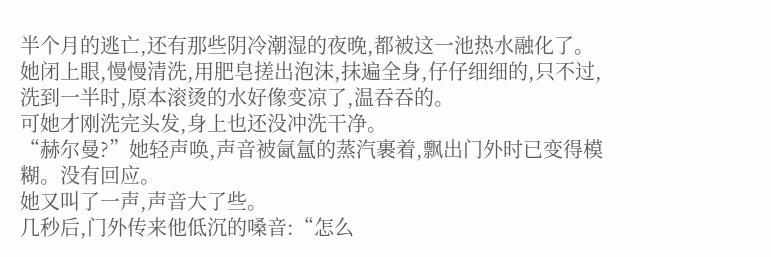半个月的逃亡,还有那些阴冷潮湿的夜晚,都被这一池热水融化了。
她闭上眼,慢慢清洗,用肥皂搓出泡沫,抹遍全身,仔仔细细的,只不过,洗到一半时,原本滚烫的水好像变凉了,温吞吞的。
可她才刚洗完头发,身上也还没冲洗干净。
“赫尔曼?”她轻声唤,声音被氤氲的蒸汽裹着,飘出门外时已变得模糊。没有回应。
她又叫了一声,声音大了些。
几秒后,门外传来他低沉的嗓音:“怎么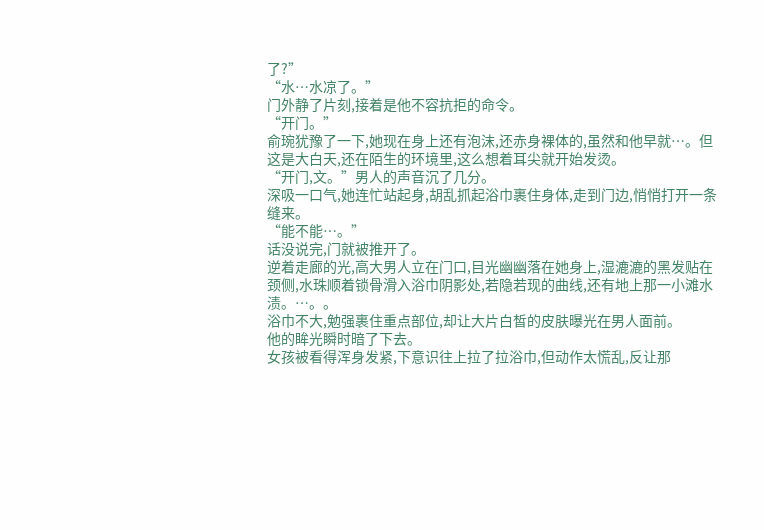了?”
“水…水凉了。”
门外静了片刻,接着是他不容抗拒的命令。
“开门。”
俞琬犹豫了一下,她现在身上还有泡沫,还赤身裸体的,虽然和他早就…。但这是大白天,还在陌生的环境里,这么想着耳尖就开始发烫。
“开门,文。”男人的声音沉了几分。
深吸一口气,她连忙站起身,胡乱抓起浴巾裹住身体,走到门边,悄悄打开一条缝来。
“能不能…。”
话没说完,门就被推开了。
逆着走廊的光,高大男人立在门口,目光幽幽落在她身上,湿漉漉的黑发贴在颈侧,水珠顺着锁骨滑入浴巾阴影处,若隐若现的曲线,还有地上那一小滩水渍。…。。
浴巾不大,勉强裹住重点部位,却让大片白皙的皮肤曝光在男人面前。
他的眸光瞬时暗了下去。
女孩被看得浑身发紧,下意识往上拉了拉浴巾,但动作太慌乱,反让那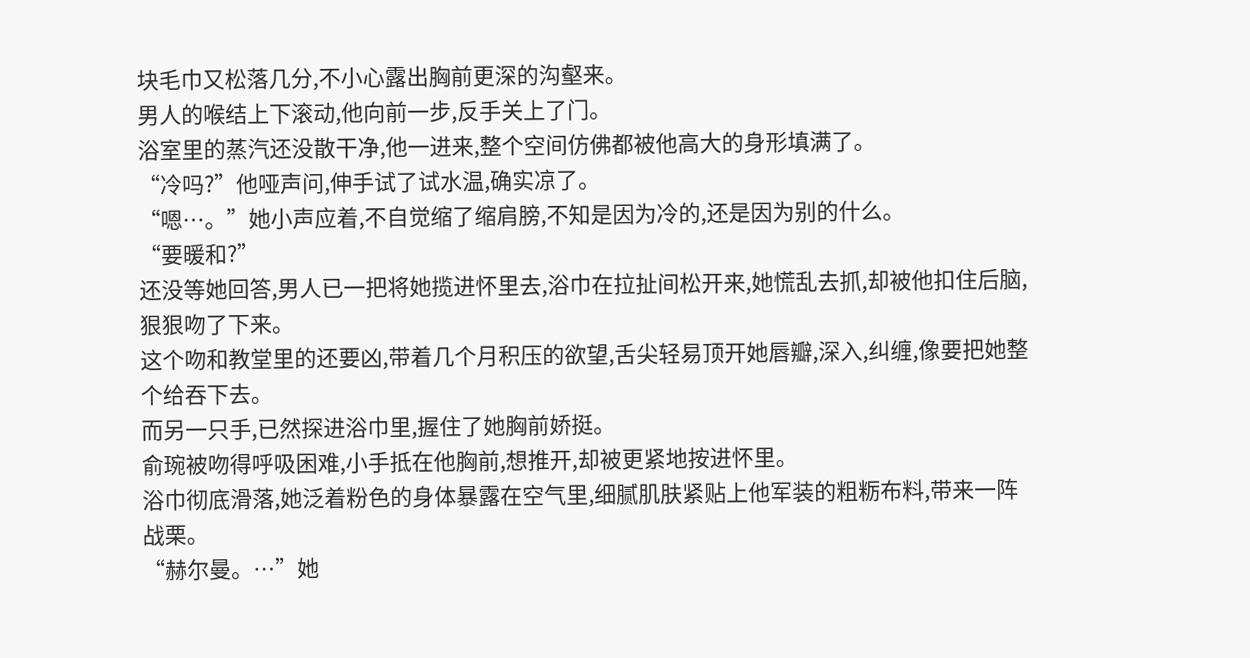块毛巾又松落几分,不小心露出胸前更深的沟壑来。
男人的喉结上下滚动,他向前一步,反手关上了门。
浴室里的蒸汽还没散干净,他一进来,整个空间仿佛都被他高大的身形填满了。
“冷吗?”他哑声问,伸手试了试水温,确实凉了。
“嗯…。”她小声应着,不自觉缩了缩肩膀,不知是因为冷的,还是因为别的什么。
“要暖和?”
还没等她回答,男人已一把将她揽进怀里去,浴巾在拉扯间松开来,她慌乱去抓,却被他扣住后脑,狠狠吻了下来。
这个吻和教堂里的还要凶,带着几个月积压的欲望,舌尖轻易顶开她唇瓣,深入,纠缠,像要把她整个给吞下去。
而另一只手,已然探进浴巾里,握住了她胸前娇挺。
俞琬被吻得呼吸困难,小手抵在他胸前,想推开,却被更紧地按进怀里。
浴巾彻底滑落,她泛着粉色的身体暴露在空气里,细腻肌肤紧贴上他军装的粗粝布料,带来一阵战栗。
“赫尔曼。…”她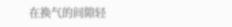在换气的间隙轻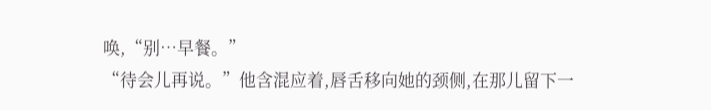唤,“别…早餐。”
“待会儿再说。”他含混应着,唇舌移向她的颈侧,在那儿留下一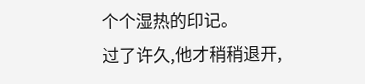个个湿热的印记。
过了许久,他才稍稍退开,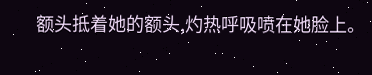额头抵着她的额头,灼热呼吸喷在她脸上。